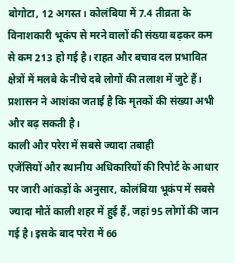बोगोटा, 12 अगस्त। कोलंबिया में 7.4 तीव्रता के विनाशकारी भूकंप से मरने वालों की संख्या बढ़कर कम से कम 213 हो गई है। राहत और बचाव दल प्रभावित क्षेत्रों में मलबे के नीचे दबे लोगों की तलाश में जुटे हैं। प्रशासन ने आशंका जताई है कि मृतकों की संख्या अभी और बढ़ सकती है।
काली और परेरा में सबसे ज्यादा तबाही
एजेंसियों और स्थानीय अधिकारियों की रिपोर्ट के आधार पर जारी आंकड़ों के अनुसार, कोलंबिया भूकंप में सबसे ज्यादा मौतें काली शहर में हुई हैं, जहां 95 लोगों की जान गई है। इसके बाद परेरा में 66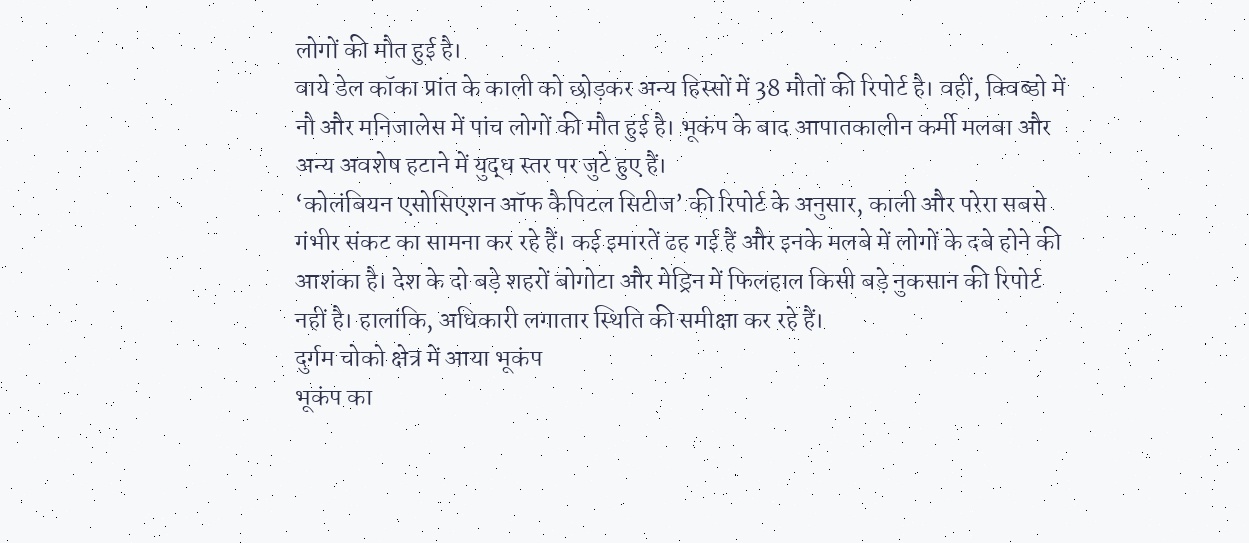लोगों की मौत हुई है।
वाये डेल कॉका प्रांत के काली को छोड़कर अन्य हिस्सों में 38 मौतों की रिपोर्ट है। वहीं, क्विब्डो में नौ और मनिजालेस में पांच लोगों की मौत हुई है। भूकंप के बाद आपातकालीन कर्मी मलबा और अन्य अवशेष हटाने में युद्ध स्तर पर जुटे हुए हैं।
‘कोलंबियन एसोसिएशन ऑफ कैपिटल सिटीज’ की रिपोर्ट के अनुसार, काली और परेरा सबसे गंभीर संकट का सामना कर रहे हैं। कई इमारतें ढह गई हैं और इनके मलबे में लोगों के दबे होने की आशंका है। देश के दो बड़े शहरों बोगोटा और मेड्रिन में फिलहाल किसी बड़े नुकसान की रिपोर्ट नहीं है। हालांकि, अधिकारी लगातार स्थिति की समीक्षा कर रहे हैं।
दुर्गम चोको क्षेत्र में आया भूकंप
भूकंप का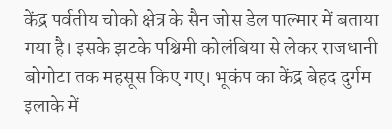केंद्र पर्वतीय चोको क्षेत्र के सैन जोस डेल पाल्मार में बताया गया है। इसके झटके पश्चिमी कोलंबिया से लेकर राजधानी बोगोटा तक महसूस किए गए। भूकंप का केंद्र बेहद दुर्गम इलाके में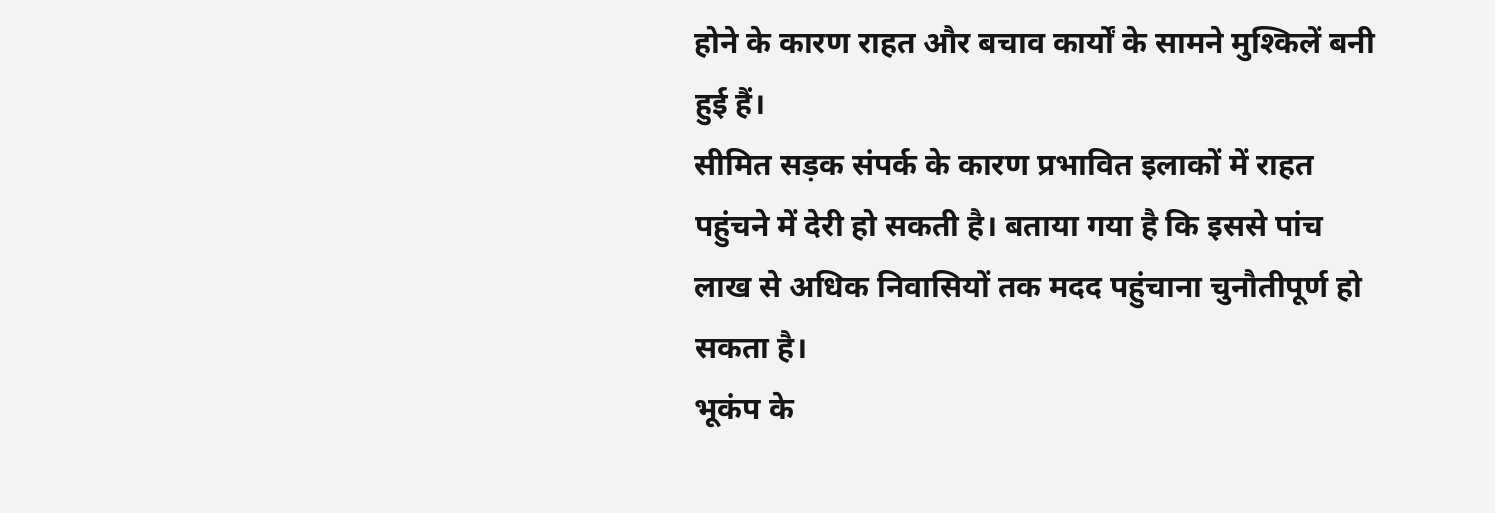होने के कारण राहत और बचाव कार्यों के सामने मुश्किलें बनी हुई हैं।
सीमित सड़क संपर्क के कारण प्रभावित इलाकों में राहत पहुंचने में देरी हो सकती है। बताया गया है कि इससे पांच लाख से अधिक निवासियों तक मदद पहुंचाना चुनौतीपूर्ण हो सकता है।
भूकंप के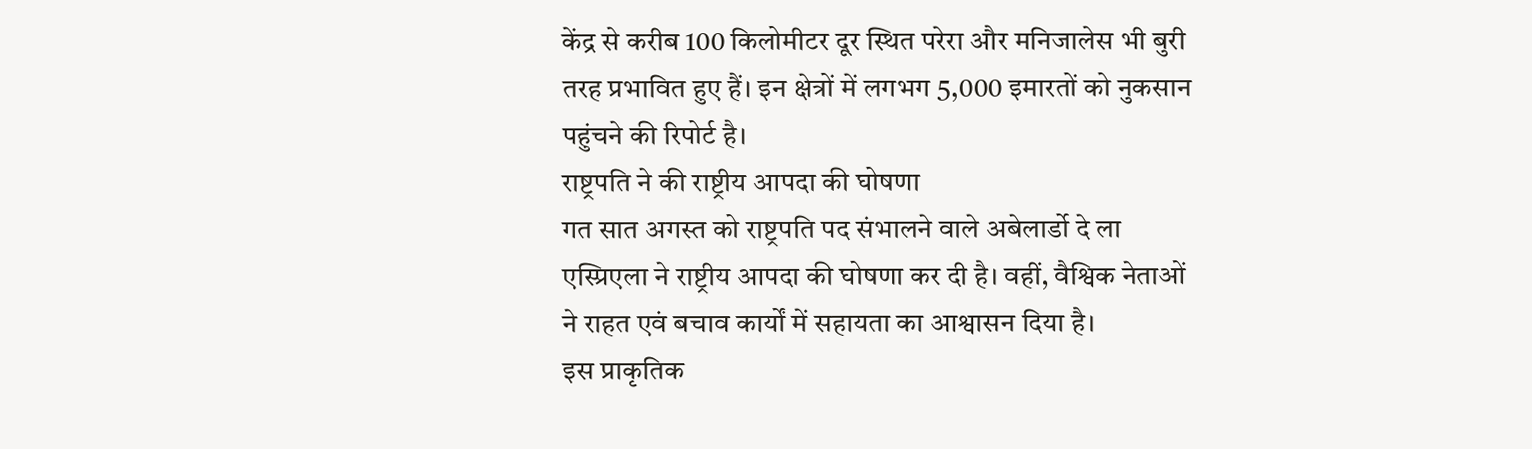केंद्र से करीब 100 किलोमीटर दूर स्थित परेरा और मनिजालेस भी बुरी तरह प्रभावित हुए हैं। इन क्षेत्रों में लगभग 5,000 इमारतों को नुकसान पहुंचने की रिपोर्ट है।
राष्ट्रपति ने की राष्ट्रीय आपदा की घोषणा
गत सात अगस्त को राष्ट्रपति पद संभालने वाले अबेलार्डो दे ला एस्प्रिएला ने राष्ट्रीय आपदा की घोषणा कर दी है। वहीं, वैश्विक नेताओं ने राहत एवं बचाव कार्यों में सहायता का आश्वासन दिया है।
इस प्राकृतिक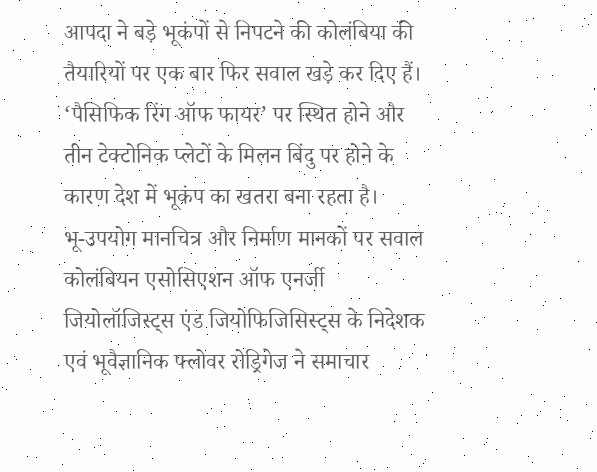आपदा ने बड़े भूकंपों से निपटने की कोलंबिया की तैयारियों पर एक बार फिर सवाल खड़े कर दिए हैं। ‘पैसिफिक रिंग ऑफ फायर’ पर स्थित होने और तीन टेक्टोनिक प्लेटों के मिलन बिंदु पर होने के कारण देश में भूकंप का खतरा बना रहता है।
भू-उपयोग मानचित्र और निर्माण मानकों पर सवाल
कोलंबियन एसोसिएशन ऑफ एनर्जी जियोलॉजिस्ट्स एंड जियोफिजिसिस्ट्स के निदेशक एवं भूवैज्ञानिक फ्लोवर रोड्रिगेज ने समाचार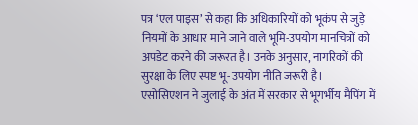पत्र ‘एल पाइस’ से कहा कि अधिकारियों को भूकंप से जुड़े नियमों के आधार माने जाने वाले भूमि-उपयोग मानचित्रों को अपडेट करने की जरूरत है। उनके अनुसार, नागरिकों की सुरक्षा के लिए स्पष्ट भू-उपयोग नीति जरूरी है।
एसोसिएशन ने जुलाई के अंत में सरकार से भूगर्भीय मैपिंग में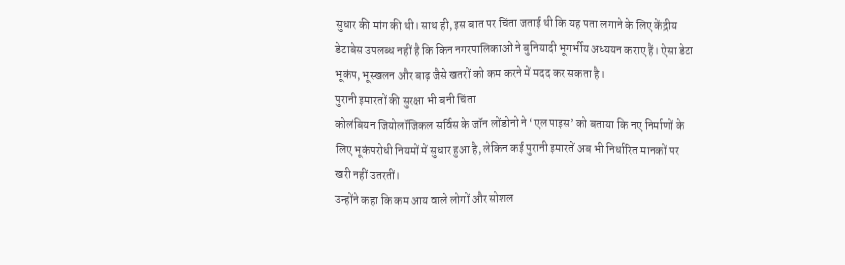सुधार की मांग की थी। साथ ही, इस बात पर चिंता जताई थी कि यह पता लगाने के लिए केंद्रीय डेटाबेस उपलब्ध नहीं है कि किन नगरपालिकाओं ने बुनियादी भूगर्भीय अध्ययन कराए हैं। ऐसा डेटा भूकंप, भूस्खलन और बाढ़ जैसे खतरों को कम करने में मदद कर सकता है।
पुरानी इमारतों की सुरक्षा भी बनी चिंता
कोलंबियन जियोलॉजिकल सर्विस के जॉन लोंडोनो ने ‘एल पाइस’ को बताया कि नए निर्माणों के लिए भूकंपरोधी नियमों में सुधार हुआ है, लेकिन कई पुरानी इमारतें अब भी निर्धारित मानकों पर खरी नहीं उतरतीं।
उन्होंने कहा कि कम आय वाले लोगों और सोशल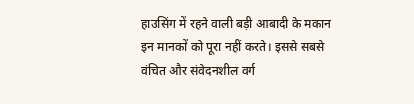हाउसिंग में रहने वाली बड़ी आबादी के मकान इन मानकों को पूरा नहीं करते। इससे सबसे वंचित और संवेदनशील वर्ग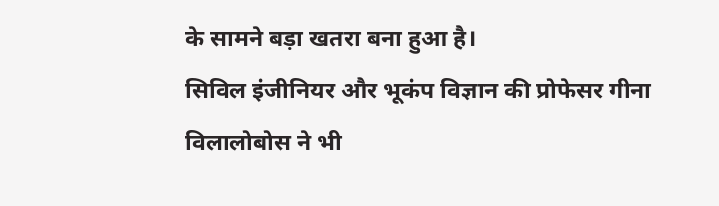के सामने बड़ा खतरा बना हुआ है।
सिविल इंजीनियर और भूकंप विज्ञान की प्रोफेसर गीना विलालोबोस ने भी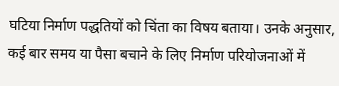घटिया निर्माण पद्धतियों को चिंता का विषय बताया। उनके अनुसार, कई बार समय या पैसा बचाने के लिए निर्माण परियोजनाओं में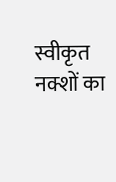स्वीकृत नक्शों का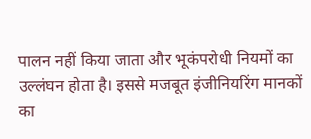पालन नहीं किया जाता और भूकंपरोधी नियमों का उल्लंघन होता है। इससे मजबूत इंजीनियरिंग मानकों का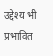उद्देश्य भी प्रभावित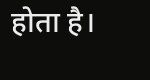होता है।